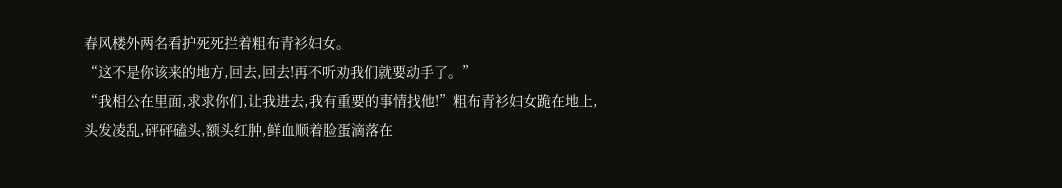春风楼外两名看护死死拦着粗布青衫妇女。
“这不是你该来的地方,回去,回去!再不听劝我们就要动手了。”
“我相公在里面,求求你们,让我进去,我有重要的事情找他!”粗布青衫妇女跪在地上,头发凌乱,砰砰磕头,额头红肿,鲜血顺着脸蛋滴落在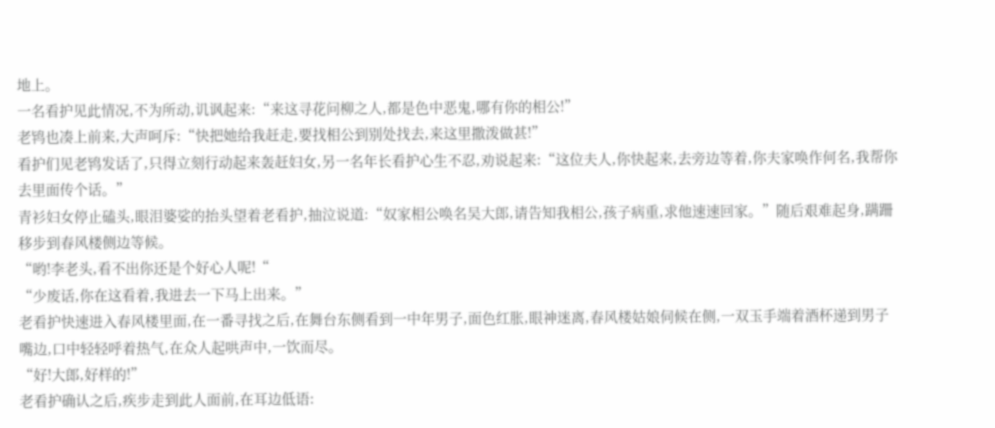地上。
一名看护见此情况,不为所动,讥讽起来:“来这寻花问柳之人,都是色中恶鬼,哪有你的相公!”
老鸨也凑上前来,大声呵斥:“快把她给我赶走,要找相公到别处找去,来这里撒泼做甚!”
看护们见老鸨发话了,只得立刻行动起来轰赶妇女,另一名年长看护心生不忍,劝说起来:“这位夫人,你快起来,去旁边等着,你夫家唤作何名,我帮你去里面传个话。”
青衫妇女停止磕头,眼泪婆娑的抬头望着老看护,抽泣说道:“奴家相公唤名吴大郎,请告知我相公,孩子病重,求他速速回家。”随后艰难起身,蹒跚移步到春风楼侧边等候。
“哟!李老头,看不出你还是个好心人呢!“
“少废话,你在这看着,我进去一下马上出来。”
老看护快速进入春风楼里面,在一番寻找之后,在舞台东侧看到一中年男子,面色红胀,眼神迷离,春风楼姑娘伺候在侧,一双玉手端着酒杯递到男子嘴边,口中轻轻呼着热气,在众人起哄声中,一饮而尽。
“好!大郎,好样的!”
老看护确认之后,疾步走到此人面前,在耳边低语: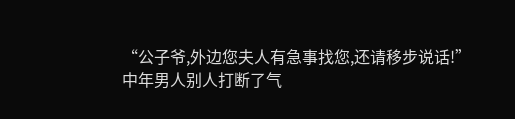“公子爷,外边您夫人有急事找您,还请移步说话!”
中年男人别人打断了气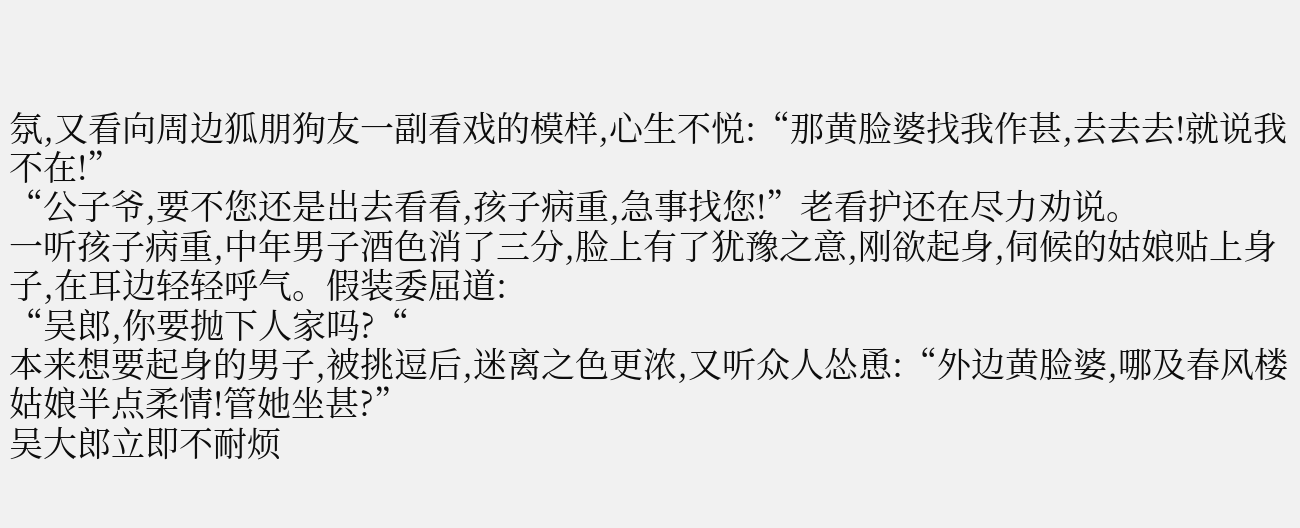氛,又看向周边狐朋狗友一副看戏的模样,心生不悦:“那黄脸婆找我作甚,去去去!就说我不在!”
“公子爷,要不您还是出去看看,孩子病重,急事找您!”老看护还在尽力劝说。
一听孩子病重,中年男子酒色消了三分,脸上有了犹豫之意,刚欲起身,伺候的姑娘贴上身子,在耳边轻轻呼气。假装委屈道:
“吴郎,你要抛下人家吗?“
本来想要起身的男子,被挑逗后,迷离之色更浓,又听众人怂恿:“外边黄脸婆,哪及春风楼姑娘半点柔情!管她坐甚?”
吴大郎立即不耐烦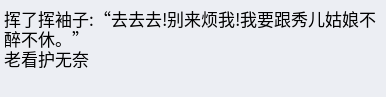挥了挥袖子:“去去去!别来烦我!我要跟秀儿姑娘不醉不休。”
老看护无奈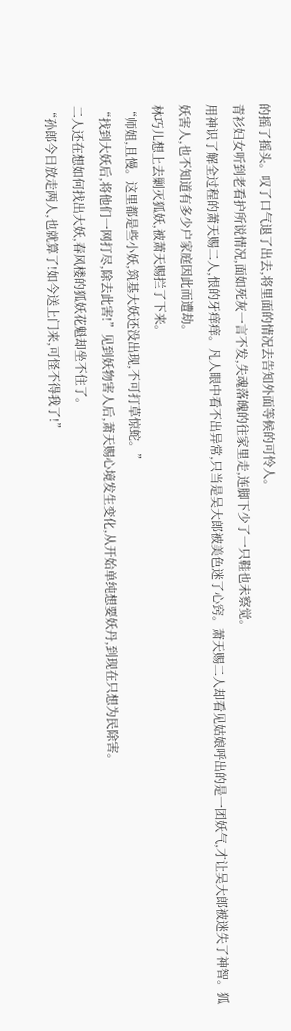的摇了摇头。叹了口气退了出去,将里面的情况去告知外面等候的可怜人。
青衫妇女听到老看护所说情况,面如死灰一言不发,失魂落魄的往家里走,连脚下少了一只鞋也未察觉。
用神识了解全过程的萧天赐二人,恨的牙痒痒。凡人眼中看不出异常,只当是吴大郎被美色迷了心窍。萧天赐二人却看见姑娘呼出的是一团妖气,才让吴大郎被迷失了神智。狐妖害人,也不知道有多少户家庭因此而遭劫。
林巧儿想上去剿灭狐妖,被萧天赐拦了下来。
“师姐,且慢。这里都是些小妖,筑基大妖还没出现,不可打草惊蛇。”
“找到大妖后,将他们一网打尽,除去此害!”见到妖物害人后,萧天赐心境发生变化,从开始单纯想要妖丹,到现在只想为民除害。
二人还在想如何找出大妖,春风楼的狐妖花魁却坐不住了。
“孙郎今日放走两人,也就算了!如今送上门来,可怪不得我了!”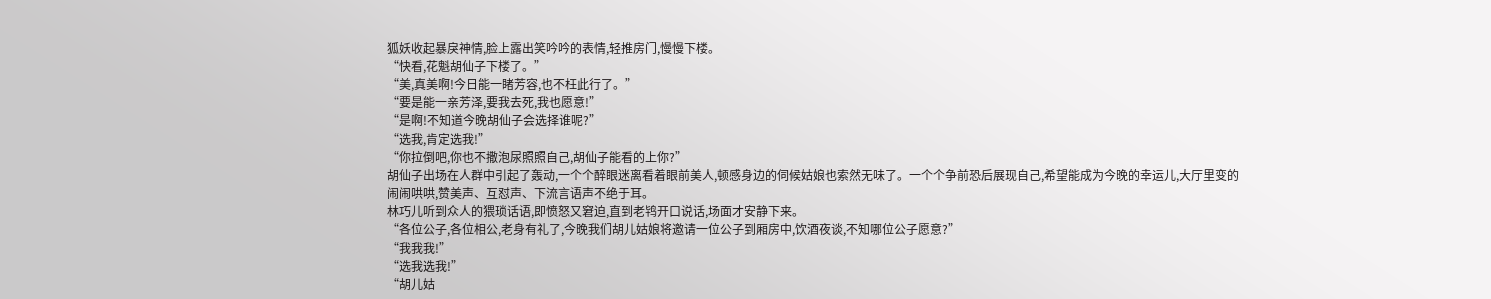狐妖收起暴戾神情,脸上露出笑吟吟的表情,轻推房门,慢慢下楼。
“快看,花魁胡仙子下楼了。”
“美,真美啊!今日能一睹芳容,也不枉此行了。”
“要是能一亲芳泽,要我去死,我也愿意!”
“是啊!不知道今晚胡仙子会选择谁呢?”
“选我,肯定选我!”
“你拉倒吧,你也不撒泡尿照照自己,胡仙子能看的上你?”
胡仙子出场在人群中引起了轰动,一个个醉眼迷离看着眼前美人,顿感身边的伺候姑娘也索然无味了。一个个争前恐后展现自己,希望能成为今晚的幸运儿,大厅里变的闹闹哄哄,赞美声、互怼声、下流言语声不绝于耳。
林巧儿听到众人的猥琐话语,即愤怒又窘迫,直到老鸨开口说话,场面才安静下来。
“各位公子,各位相公,老身有礼了,今晚我们胡儿姑娘将邀请一位公子到厢房中,饮酒夜谈,不知哪位公子愿意?”
“我我我!”
“选我选我!”
“胡儿姑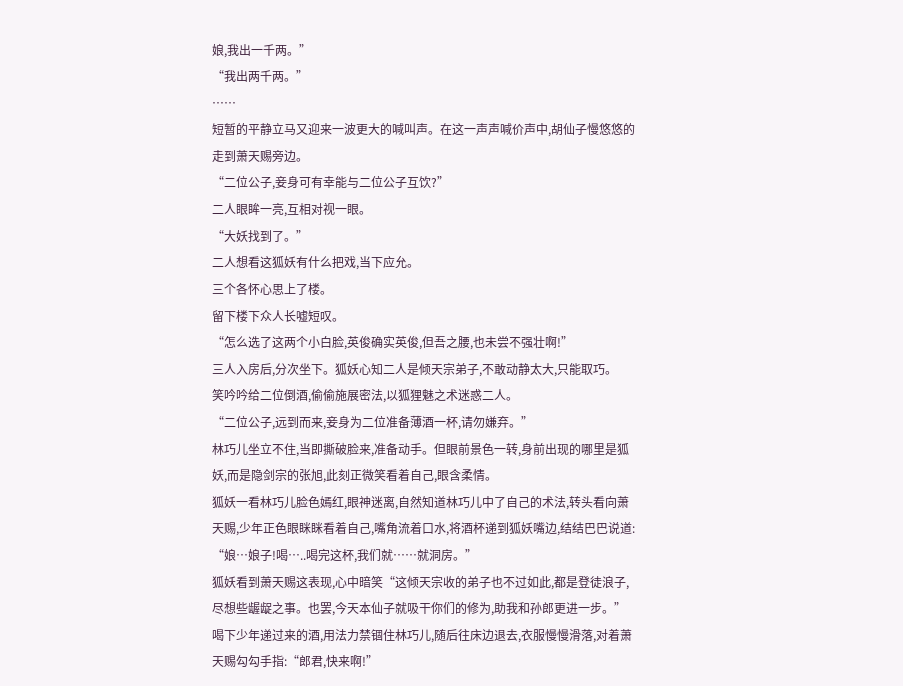娘,我出一千两。”
“我出两千两。”
……
短暂的平静立马又迎来一波更大的喊叫声。在这一声声喊价声中,胡仙子慢悠悠的走到萧天赐旁边。
“二位公子,妾身可有幸能与二位公子互饮?”
二人眼眸一亮,互相对视一眼。
“大妖找到了。”
二人想看这狐妖有什么把戏,当下应允。
三个各怀心思上了楼。
留下楼下众人长嘘短叹。
“怎么选了这两个小白脸,英俊确实英俊,但吾之腰,也未尝不强壮啊!”
三人入房后,分次坐下。狐妖心知二人是倾天宗弟子,不敢动静太大,只能取巧。
笑吟吟给二位倒酒,偷偷施展密法,以狐狸魅之术迷惑二人。
“二位公子,远到而来,妾身为二位准备薄酒一杯,请勿嫌弃。”
林巧儿坐立不住,当即撕破脸来,准备动手。但眼前景色一转,身前出现的哪里是狐妖,而是隐剑宗的张旭,此刻正微笑看着自己,眼含柔情。
狐妖一看林巧儿脸色嫣红,眼神迷离,自然知道林巧儿中了自己的术法,转头看向萧天赐,少年正色眼眯眯看着自己,嘴角流着口水,将酒杯递到狐妖嘴边,结结巴巴说道:
“娘…娘子!喝…..喝完这杯,我们就……就洞房。”
狐妖看到萧天赐这表现,心中暗笑“这倾天宗收的弟子也不过如此,都是登徒浪子,尽想些龌龊之事。也罢,今天本仙子就吸干你们的修为,助我和孙郎更进一步。”
喝下少年递过来的酒,用法力禁锢住林巧儿,随后往床边退去,衣服慢慢滑落,对着萧天赐勾勾手指:“郎君,快来啊!”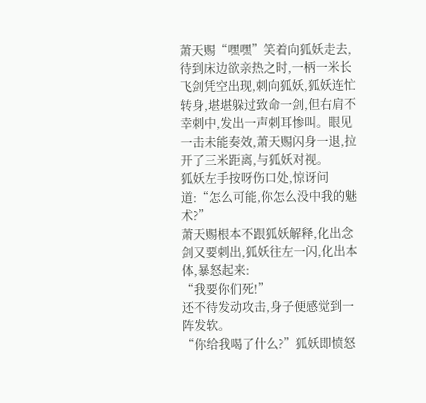萧天赐“嘿嘿”笑着向狐妖走去,待到床边欲亲热之时,一柄一米长飞剑凭空出现,刺向狐妖,狐妖连忙转身,堪堪躲过致命一剑,但右肩不幸刺中,发出一声刺耳惨叫。眼见一击未能奏效,萧天赐闪身一退,拉开了三米距离,与狐妖对视。
狐妖左手按呀伤口处,惊讶问道:“怎么可能,你怎么没中我的魅术?”
萧天赐根本不跟狐妖解释,化出念剑又要刺出,狐妖往左一闪,化出本体,暴怒起来:
“我要你们死!”
还不待发动攻击,身子便感觉到一阵发软。
“你给我喝了什么?”狐妖即愤怒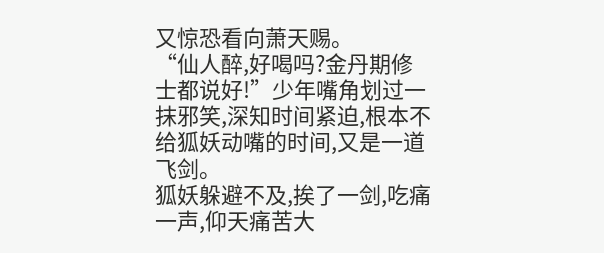又惊恐看向萧天赐。
“仙人醉,好喝吗?金丹期修士都说好!”少年嘴角划过一抹邪笑,深知时间紧迫,根本不给狐妖动嘴的时间,又是一道飞剑。
狐妖躲避不及,挨了一剑,吃痛一声,仰天痛苦大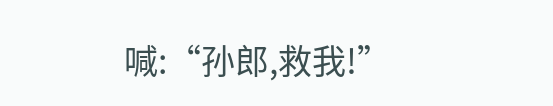喊:“孙郎,救我!”